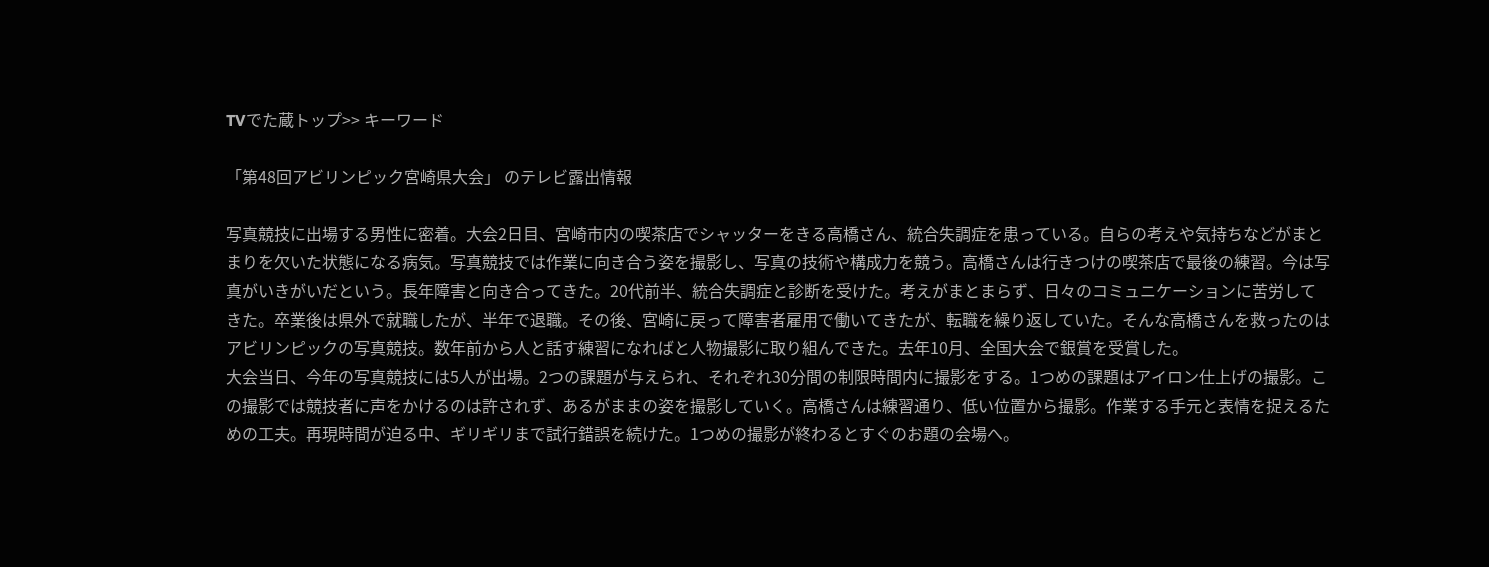TVでた蔵トップ>> キーワード

「第48回アビリンピック宮崎県大会」 のテレビ露出情報

写真競技に出場する男性に密着。大会2日目、宮崎市内の喫茶店でシャッターをきる高橋さん、統合失調症を患っている。自らの考えや気持ちなどがまとまりを欠いた状態になる病気。写真競技では作業に向き合う姿を撮影し、写真の技術や構成力を競う。高橋さんは行きつけの喫茶店で最後の練習。今は写真がいきがいだという。長年障害と向き合ってきた。20代前半、統合失調症と診断を受けた。考えがまとまらず、日々のコミュニケーションに苦労してきた。卒業後は県外で就職したが、半年で退職。その後、宮崎に戻って障害者雇用で働いてきたが、転職を繰り返していた。そんな高橋さんを救ったのはアビリンピックの写真競技。数年前から人と話す練習になればと人物撮影に取り組んできた。去年10月、全国大会で銀賞を受賞した。
大会当日、今年の写真競技には5人が出場。2つの課題が与えられ、それぞれ30分間の制限時間内に撮影をする。1つめの課題はアイロン仕上げの撮影。この撮影では競技者に声をかけるのは許されず、あるがままの姿を撮影していく。高橋さんは練習通り、低い位置から撮影。作業する手元と表情を捉えるための工夫。再現時間が迫る中、ギリギリまで試行錯誤を続けた。1つめの撮影が終わるとすぐのお題の会場へ。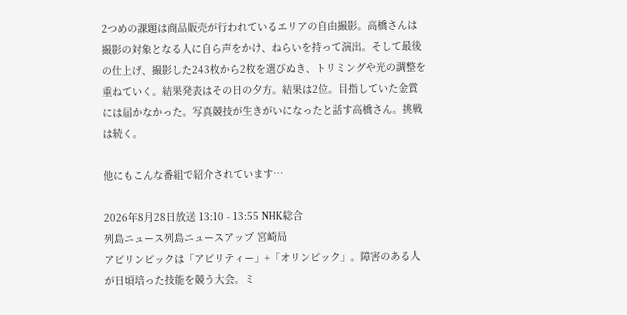2つめの課題は商品販売が行われているエリアの自由撮影。高橋さんは撮影の対象となる人に自ら声をかけ、ねらいを持って演出。そして最後の仕上げ、撮影した243枚から2枚を選びぬき、トリミングや光の調整を重ねていく。結果発表はその日の夕方。結果は2位。目指していた金賞には届かなかった。写真競技が生きがいになったと話す高橋さん。挑戦は続く。

他にもこんな番組で紹介されています…

2026年8月28日放送 13:10 - 13:55 NHK総合
列島ニュース列島ニュースアップ 宮崎局
アビリンピックは「アビリティー」+「オリンピック」。障害のある人が日頃培った技能を競う大会。ミ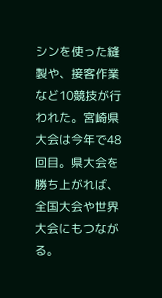シンを使った縫製や、接客作業など10競技が行われた。宮崎県大会は今年で48回目。県大会を勝ち上がれば、全国大会や世界大会にもつながる。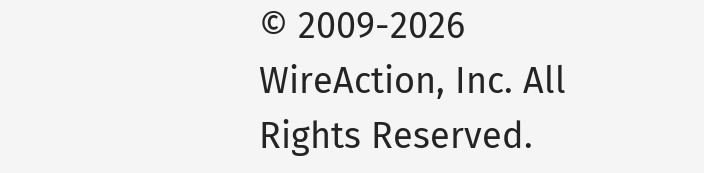© 2009-2026 WireAction, Inc. All Rights Reserved.